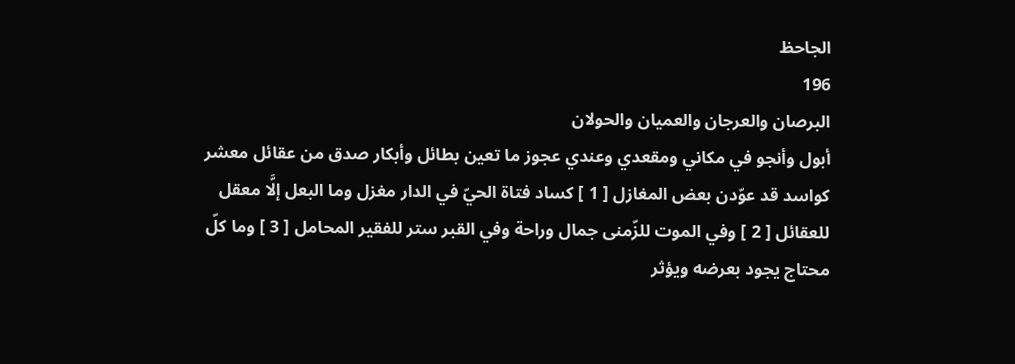الجاحظ
196
البرصان والعرجان والعميان والحولان
أبول وأنجو في مكاني ومقعدي وعندي عجوز ما تعين بطائل وأبكار صدق من عقائل معشر كواسد قد عوّدن بعض المغازل [ 1 ] كساد فتاة الحيّ في الدار مغزل وما البعل إلَّا معقل للعقائل [ 2 ] وفي الموت للزّمنى جمال وراحة وفي القبر ستر للفقير المحامل [ 3 ] وما كلّ محتاج يجود بعرضه ويؤثر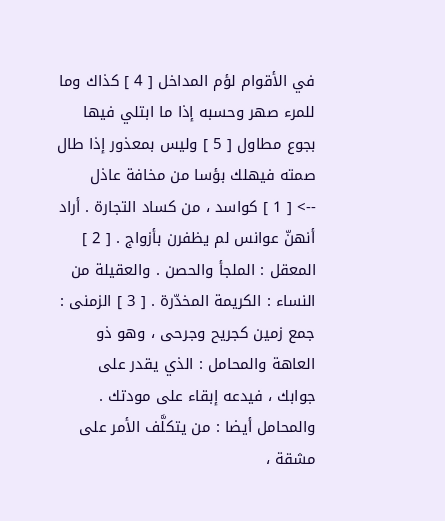في الأقوام لؤم المداخل [ 4 ] كذاك وما للمرء صهر وحسبه إذا ما ابتلي فيها بجوع مطاول [ 5 ] وليس بمعذور إذا طال صمته فيهلك بؤسا من مخافة عاذل
--> [ 1 ] كواسد ، من كساد التجارة . أراد أنهنّ عوانس لم يظفرن بأزواج . [ 2 ] المعقل : الملجأ والحصن . والعقيلة من النساء : الكريمة المخدّرة . [ 3 ] الزمنى : جمع زمين كجريح وجرحى ، وهو ذو العاهة والمحامل : الذي يقدر على جوابك ، فيدعه إبقاء على مودتك . والمحامل أيضا : من يتكلَّف الأمر على مشقة ،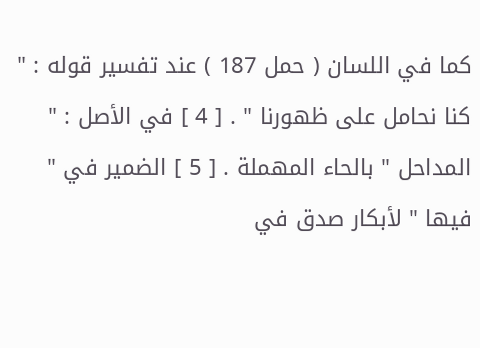كما في اللسان ( حمل 187 ) عند تفسير قوله : " كنا نحامل على ظهورنا " . [ 4 ] في الأصل : " المداحل " بالحاء المهملة . [ 5 ] الضمير في " فيها " لأبكار صدق في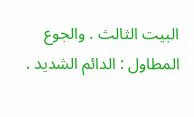البيت الثالث . والجوع المطاول : الدائم الشديد .